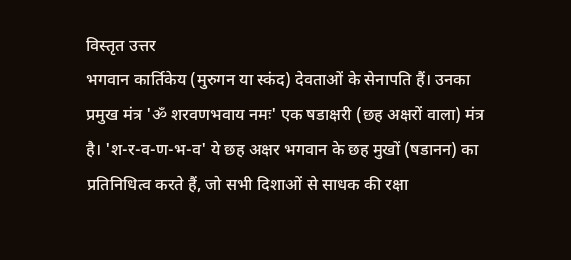विस्तृत उत्तर
भगवान कार्तिकेय (मुरुगन या स्कंद) देवताओं के सेनापति हैं। उनका प्रमुख मंत्र 'ॐ शरवणभवाय नमः' एक षडाक्षरी (छह अक्षरों वाला) मंत्र है। 'श-र-व-ण-भ-व' ये छह अक्षर भगवान के छह मुखों (षडानन) का प्रतिनिधित्व करते हैं, जो सभी दिशाओं से साधक की रक्षा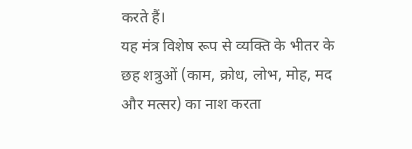करते हैं।
यह मंत्र विशेष रूप से व्यक्ति के भीतर के छह शत्रुओं (काम, क्रोध, लोभ, मोह, मद और मत्सर) का नाश करता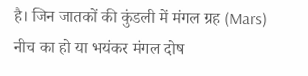है। जिन जातकों की कुंडली में मंगल ग्रह (Mars) नीच का हो या भयंकर मंगल दोष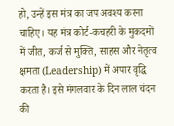हो, उन्हें इस मंत्र का जप अवश्य करना चाहिए। यह मंत्र कोर्ट-कचहरी के मुकदमों में जीत, कर्ज से मुक्ति, साहस और नेतृत्व क्षमता (Leadership) में अपार वृद्धि करता है। इसे मंगलवार के दिन लाल चंदन की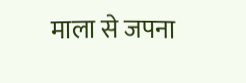माला से जपना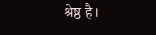श्रेष्ठ है।